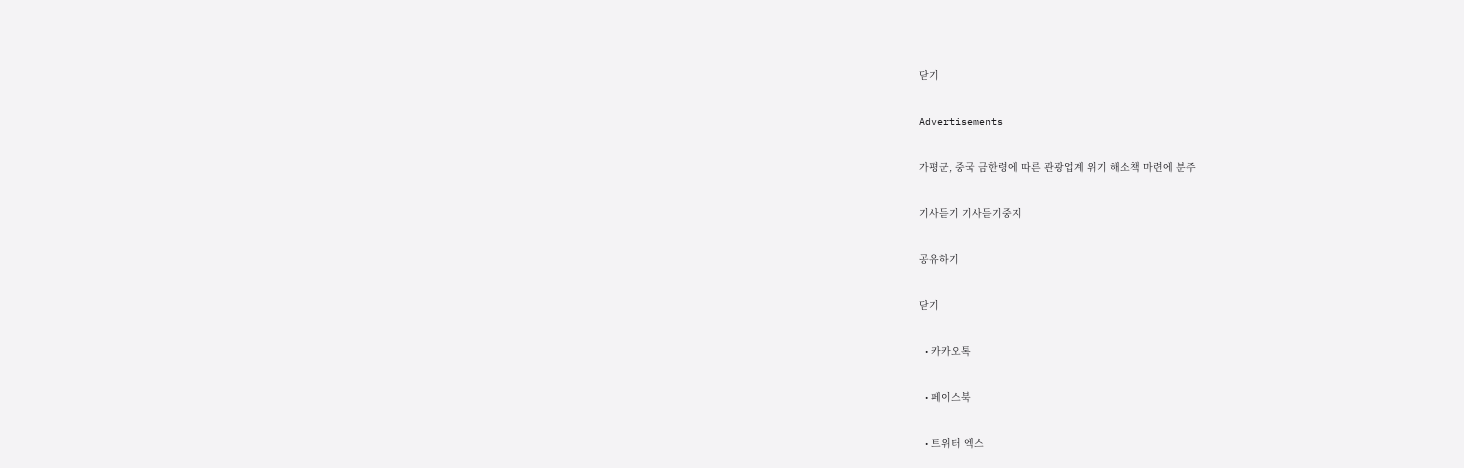닫기

Advertisements

가평군, 중국 금한령에 따른 관광업계 위기 해소책 마련에 분주

기사듣기 기사듣기중지

공유하기

닫기

  • 카카오톡

  • 페이스북

  • 트위터 엑스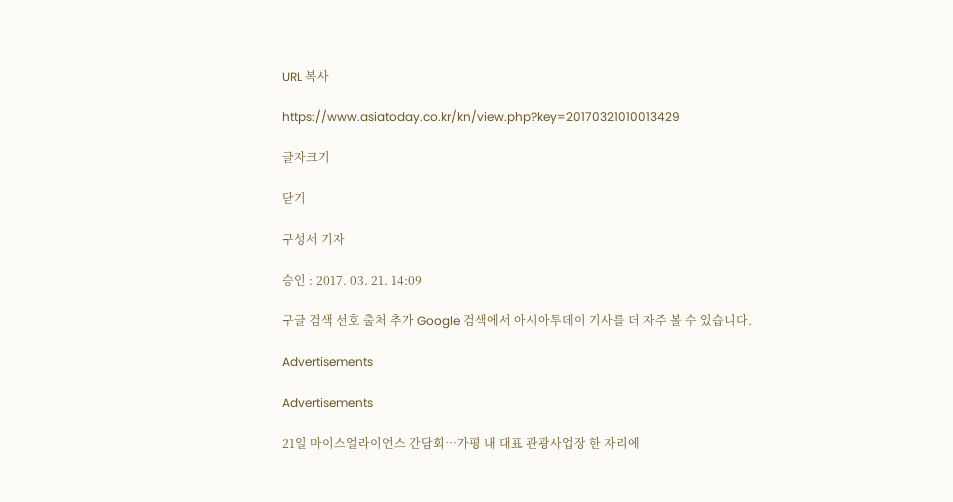URL 복사

https://www.asiatoday.co.kr/kn/view.php?key=20170321010013429

글자크기

닫기

구성서 기자

승인 : 2017. 03. 21. 14:09

구글 검색 선호 출처 추가 Google 검색에서 아시아투데이 기사를 더 자주 볼 수 있습니다.

Advertisements

Advertisements

21일 마이스얼라이언스 간담회…가평 내 대표 관광사업장 한 자리에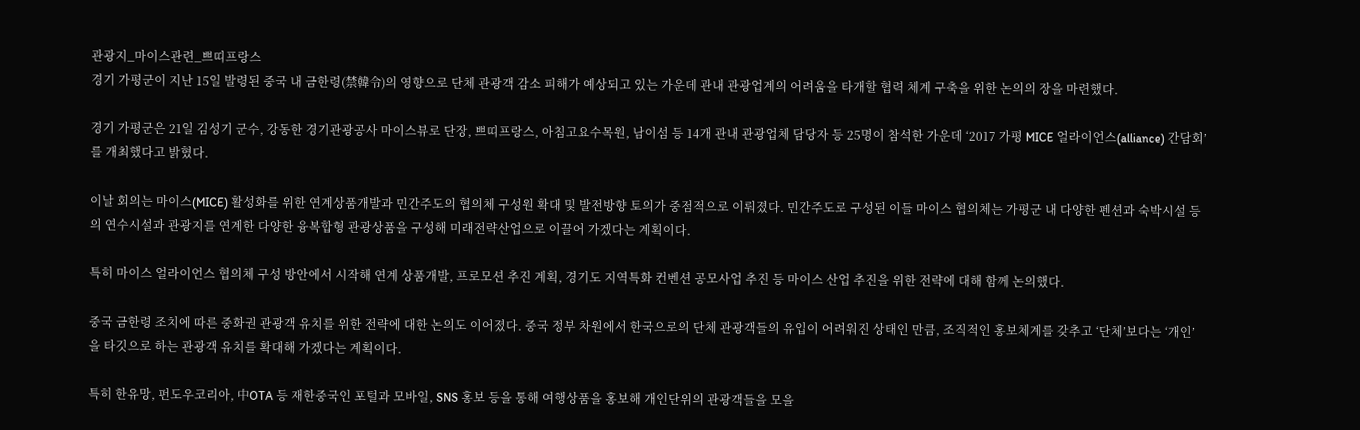관광지_마이스관련_쁘띠프랑스
경기 가평군이 지난 15일 발령된 중국 내 금한령(禁韓令)의 영향으로 단체 관광객 감소 피해가 예상되고 있는 가운데 관내 관광업계의 어려움을 타개할 협력 체계 구축을 위한 논의의 장을 마련했다.

경기 가평군은 21일 김성기 군수, 강동한 경기관광공사 마이스뷰로 단장, 쁘띠프랑스, 아침고요수목원, 남이섬 등 14개 관내 관광업체 담당자 등 25명이 참석한 가운데 ‘2017 가평 MICE 얼라이언스(alliance) 간담회’를 개최했다고 밝혔다.

이날 회의는 마이스(MICE) 활성화를 위한 연계상품개발과 민간주도의 협의체 구성원 확대 및 발전방향 토의가 중점적으로 이뤄졌다. 민간주도로 구성된 이들 마이스 협의체는 가평군 내 다양한 펜션과 숙박시설 등의 연수시설과 관광지를 연계한 다양한 융복합형 관광상품을 구성해 미래전략산업으로 이끌어 가겠다는 계획이다.

특히 마이스 얼라이언스 협의체 구성 방안에서 시작해 연계 상품개발, 프로모션 추진 계획, 경기도 지역특화 컨벤션 공모사업 추진 등 마이스 산업 추진을 위한 전략에 대해 함께 논의했다.

중국 금한령 조치에 따른 중화권 관광객 유치를 위한 전략에 대한 논의도 이어졌다. 중국 정부 차원에서 한국으로의 단체 관광객들의 유입이 어려워진 상태인 만큼, 조직적인 홍보체계를 갖추고 ‘단체’보다는 ‘개인’을 타깃으로 하는 관광객 유치를 확대해 가겠다는 계획이다.

특히 한유망, 펀도우코리아, 中OTA 등 재한중국인 포털과 모바일, SNS 홍보 등을 통해 여행상품을 홍보해 개인단위의 관광객들을 모을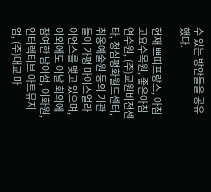수 있는 방안들을 공유했다.

현재 쁘띠프랑스, 아침고요수목원, 좋은아침연수원, (주)교원비전센타, 청심평화월드센터, 취옹예술원 등의 기관들이 가평 마이스얼라이언스를 맺고 있으며, 이외에도 이날 회의에 참여한 남이섬, 이화원, 인터렉티브 아트뮤지엄, (주)대교 마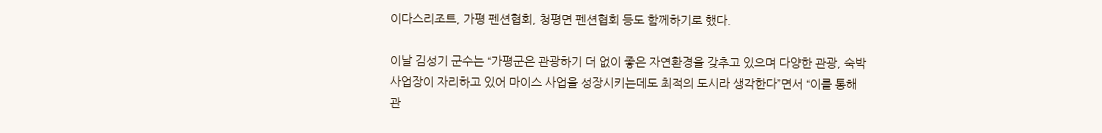이다스리조트, 가평 펜션협회, 청평면 펜션협회 등도 함께하기로 했다.

이날 김성기 군수는 “가평군은 관광하기 더 없이 좋은 자연환경을 갖추고 있으며 다양한 관광, 숙박 사업장이 자리하고 있어 마이스 사업을 성장시키는데도 최적의 도시라 생각한다”면서 “이를 통해 관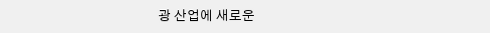광 산업에 새로운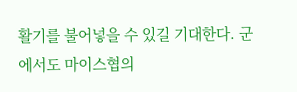활기를 불어넣을 수 있길 기대한다. 군에서도 마이스협의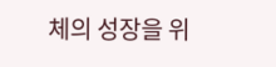체의 성장을 위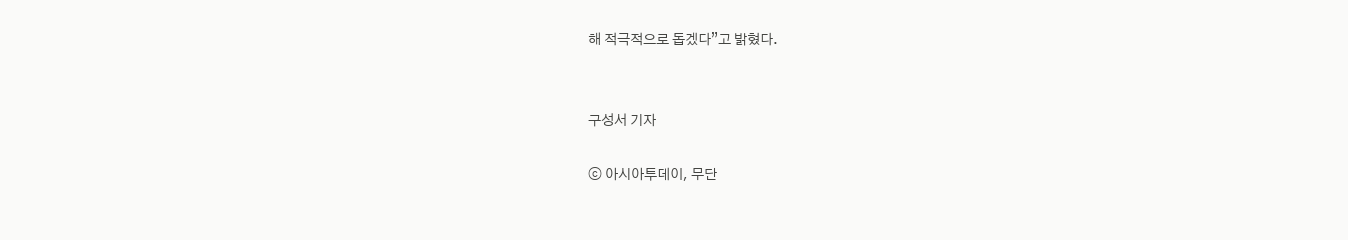해 적극적으로 돕겠다”고 밝혔다.


구성서 기자

ⓒ 아시아투데이, 무단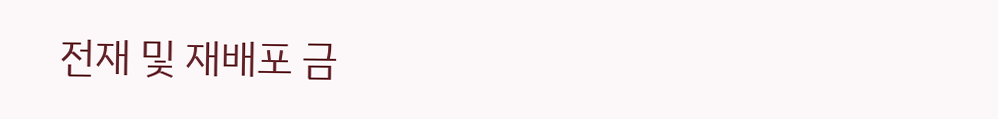전재 및 재배포 금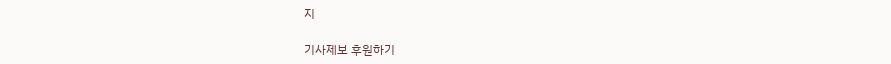지

기사제보 후원하기